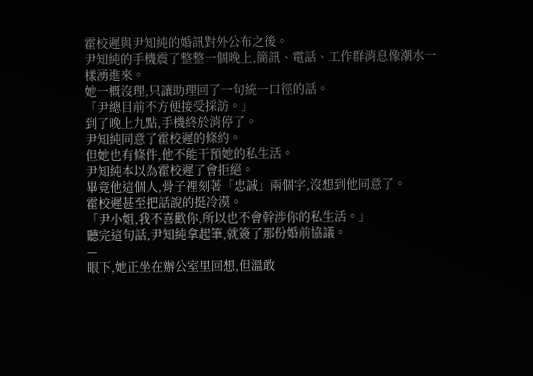霍校遲與尹知純的婚訊對外公布之後。
尹知純的手機震了整整一個晚上,簡訊、電話、工作群消息像潮水一樣湧進來。
她一概沒理,只讓助理回了一句統一口徑的話。
「尹總目前不方便接受採訪。」
到了晚上九點,手機終於消停了。
尹知純同意了霍校遲的條約。
但她也有條件,他不能干預她的私生活。
尹知純本以為霍校遲了會拒絕。
畢竟他這個人,骨子裡刻著「忠誠」兩個字,沒想到他同意了。
霍校遲甚至把話說的挺冷漠。
「尹小姐,我不喜歡你,所以也不會幹涉你的私生活。」
聽完這句話,尹知純拿起筆,就簽了那份婚前協議。
—
眼下,她正坐在辦公室里回想,但溫敢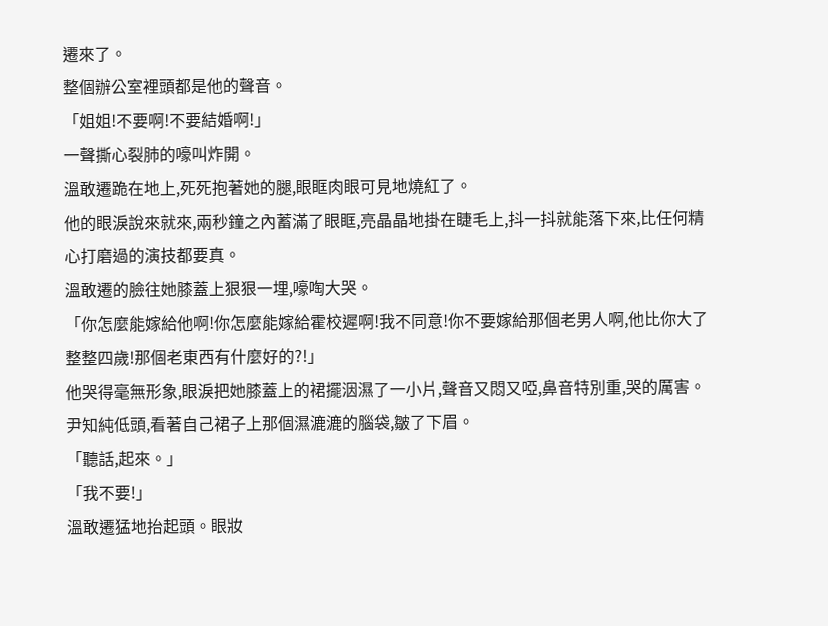遷來了。
整個辦公室裡頭都是他的聲音。
「姐姐!不要啊!不要結婚啊!」
一聲撕心裂肺的嚎叫炸開。
溫敢遷跪在地上,死死抱著她的腿,眼眶肉眼可見地燒紅了。
他的眼淚說來就來,兩秒鐘之內蓄滿了眼眶,亮晶晶地掛在睫毛上,抖一抖就能落下來,比任何精心打磨過的演技都要真。
溫敢遷的臉往她膝蓋上狠狠一埋,嚎啕大哭。
「你怎麼能嫁給他啊!你怎麼能嫁給霍校遲啊!我不同意!你不要嫁給那個老男人啊,他比你大了整整四歲!那個老東西有什麼好的?!」
他哭得毫無形象,眼淚把她膝蓋上的裙擺洇濕了一小片,聲音又悶又啞,鼻音特別重,哭的厲害。
尹知純低頭,看著自己裙子上那個濕漉漉的腦袋,皺了下眉。
「聽話,起來。」
「我不要!」
溫敢遷猛地抬起頭。眼妝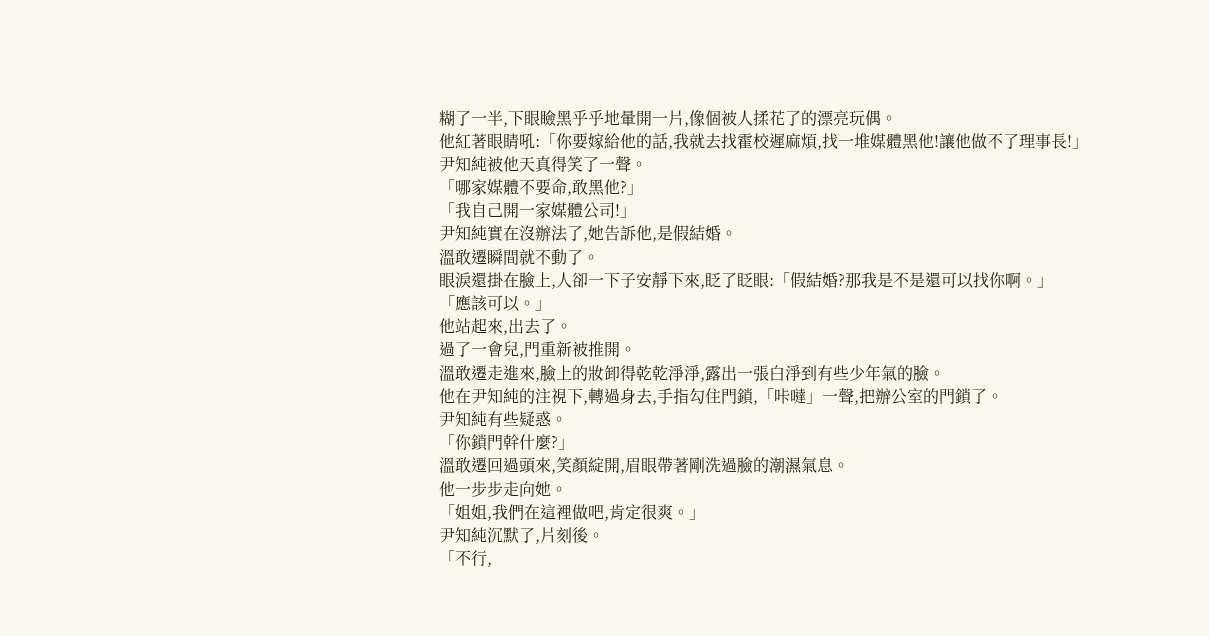糊了一半,下眼瞼黑乎乎地暈開一片,像個被人揉花了的漂亮玩偶。
他紅著眼睛吼:「你要嫁給他的話,我就去找霍校遲麻煩,找一堆媒體黑他!讓他做不了理事長!」
尹知純被他天真得笑了一聲。
「哪家媒體不要命,敢黑他?」
「我自己開一家媒體公司!」
尹知純實在沒辦法了,她告訴他,是假結婚。
溫敢遷瞬間就不動了。
眼淚還掛在臉上,人卻一下子安靜下來,眨了眨眼:「假結婚?那我是不是還可以找你啊。」
「應該可以。」
他站起來,出去了。
過了一會兒,門重新被推開。
溫敢遷走進來,臉上的妝卸得乾乾淨淨,露出一張白淨到有些少年氣的臉。
他在尹知純的注視下,轉過身去,手指勾住門鎖,「咔噠」一聲,把辦公室的門鎖了。
尹知純有些疑惑。
「你鎖門幹什麼?」
溫敢遷回過頭來,笑顏綻開,眉眼帶著剛洗過臉的潮濕氣息。
他一步步走向她。
「姐姐,我們在這裡做吧,肯定很爽。」
尹知純沉默了,片刻後。
「不行,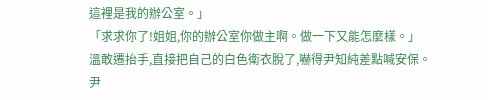這裡是我的辦公室。」
「求求你了!姐姐,你的辦公室你做主啊。做一下又能怎麼樣。」
溫敢遷抬手,直接把自己的白色衛衣脫了,嚇得尹知純差點喊安保。
尹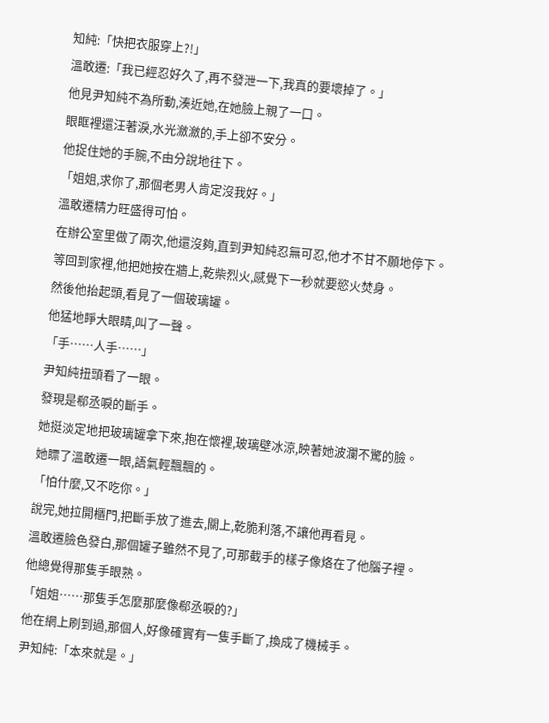知純:「快把衣服穿上?!」
溫敢遷:「我已經忍好久了,再不發泄一下,我真的要壞掉了。」
他見尹知純不為所動,湊近她,在她臉上親了一口。
眼眶裡還汪著淚,水光瀲瀲的,手上卻不安分。
他捉住她的手腕,不由分說地往下。
「姐姐,求你了,那個老男人肯定沒我好。」
溫敢遷精力旺盛得可怕。
在辦公室里做了兩次,他還沒夠,直到尹知純忍無可忍,他才不甘不願地停下。
等回到家裡,他把她按在牆上,乾柴烈火,感覺下一秒就要慾火焚身。
然後他抬起頭,看見了一個玻璃罐。
他猛地睜大眼睛,叫了一聲。
「手……人手……」
尹知純扭頭看了一眼。
發現是郗丞唳的斷手。
她挺淡定地把玻璃罐拿下來,抱在懷裡,玻璃壁冰涼,映著她波瀾不驚的臉。
她瞟了溫敢遷一眼,語氣輕飄飄的。
「怕什麼,又不吃你。」
說完,她拉開櫃門,把斷手放了進去,關上,乾脆利落,不讓他再看見。
溫敢遷臉色發白,那個罐子雖然不見了,可那截手的樣子像烙在了他腦子裡。
他總覺得那隻手眼熟。
「姐姐……那隻手怎麼那麼像郗丞唳的?」
他在網上刷到過,那個人,好像確實有一隻手斷了,換成了機械手。
尹知純:「本來就是。」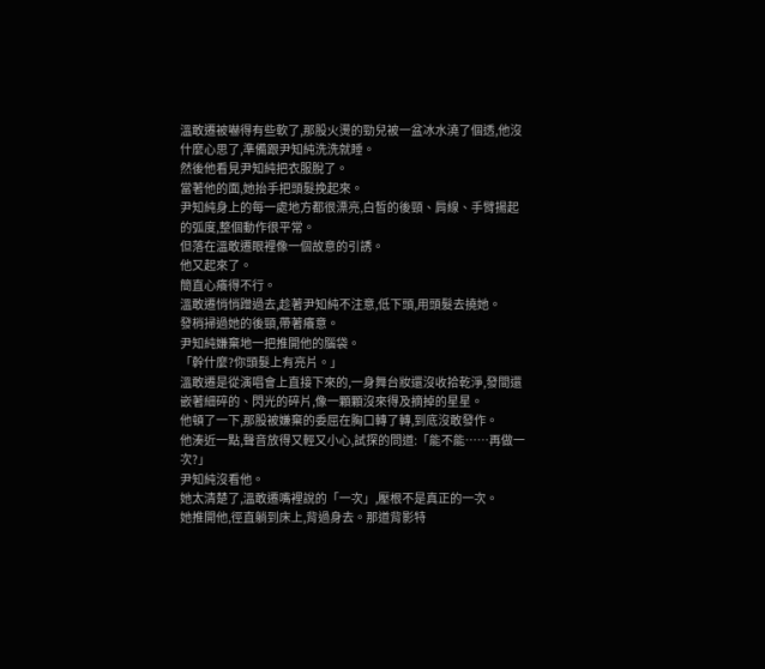溫敢遷被嚇得有些軟了,那股火燙的勁兒被一盆冰水澆了個透,他沒什麼心思了,準備跟尹知純洗洗就睡。
然後他看見尹知純把衣服脫了。
當著他的面,她抬手把頭髮挽起來。
尹知純身上的每一處地方都很漂亮,白皙的後頸、肩線、手臂揚起的弧度,整個動作很平常。
但落在溫敢遷眼裡像一個故意的引誘。
他又起來了。
簡直心癢得不行。
溫敢遷悄悄蹭過去,趁著尹知純不注意,低下頭,用頭髮去撓她。
發梢掃過她的後頸,帶著癢意。
尹知純嫌棄地一把推開他的腦袋。
「幹什麼?你頭髮上有亮片。」
溫敢遷是從演唱會上直接下來的,一身舞台妝還沒收拾乾淨,發間還嵌著細碎的、閃光的碎片,像一顆顆沒來得及摘掉的星星。
他頓了一下,那股被嫌棄的委屈在胸口轉了轉,到底沒敢發作。
他湊近一點,聲音放得又輕又小心,試探的問道:「能不能……再做一次?」
尹知純沒看他。
她太清楚了,溫敢遷嘴裡說的「一次」,壓根不是真正的一次。
她推開他,徑直躺到床上,背過身去。那道背影特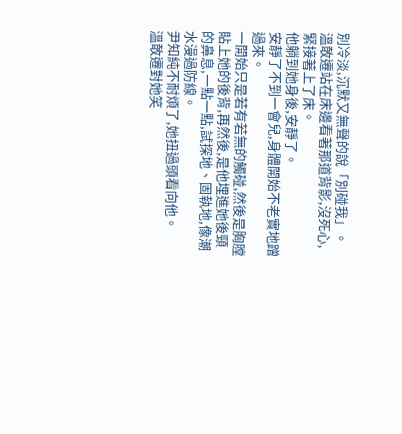別冷淡,沉默又無聲的說「別碰我」。
溫敢遷站在床邊看著那道背影,沒死心,緊接著上了床。
他躺到她身後,安靜了。
安靜了不到一會兒,身體開始不老實地蹭過來。
一開始只是若有若無的觸碰,然後是胸膛貼上她的後背,再然後,是他埋進她後頸的鼻息,一點一點,試探地、固執地,像潮水漫過防線。
尹知純不耐煩了,她扭過頭看向他。
溫敢遷對她笑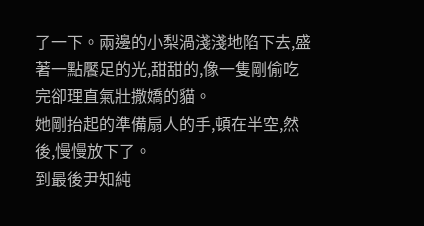了一下。兩邊的小梨渦淺淺地陷下去,盛著一點饜足的光,甜甜的,像一隻剛偷吃完卻理直氣壯撒嬌的貓。
她剛抬起的準備扇人的手,頓在半空,然後,慢慢放下了。
到最後尹知純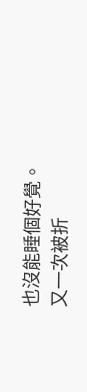也沒能睡個好覺。
又一次被折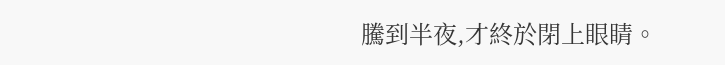騰到半夜,才終於閉上眼睛。